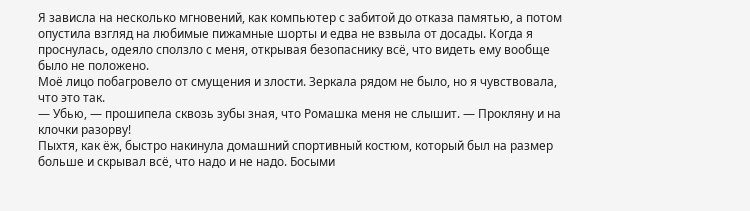Я зависла на несколько мгновений, как компьютер с забитой до отказа памятью, а потом опустила взгляд на любимые пижамные шорты и едва не взвыла от досады. Когда я проснулась, одеяло сползло с меня, открывая безопаснику всё, что видеть ему вообще было не положено.
Моё лицо побагровело от смущения и злости. Зеркала рядом не было, но я чувствовала, что это так.
— Убью, — прошипела сквозь зубы зная, что Ромашка меня не слышит. — Прокляну и на клочки разорву!
Пыхтя, как ёж, быстро накинула домашний спортивный костюм, который был на размер больше и скрывал всё, что надо и не надо. Босыми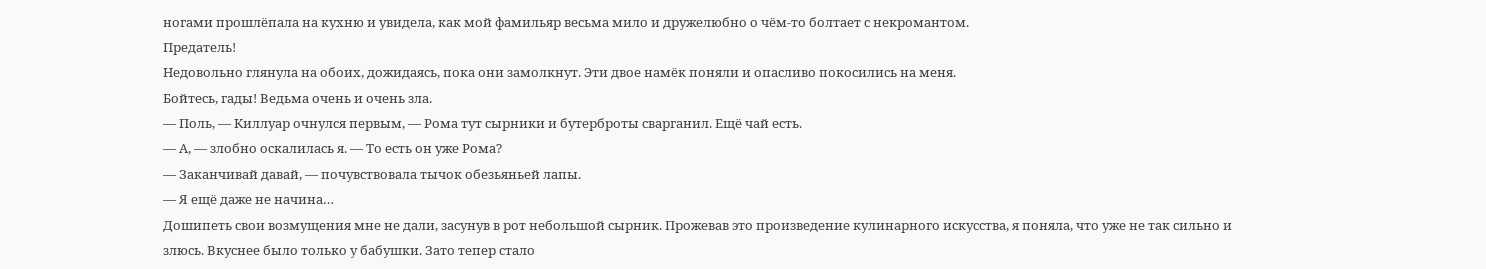ногами прошлёпала на кухню и увидела, как мой фамильяр весьма мило и дружелюбно о чём-то болтает с некромантом.
Предатель!
Недовольно глянула на обоих, дожидаясь, пока они замолкнут. Эти двое намёк поняли и опасливо покосились на меня.
Бойтесь, гады! Ведьма очень и очень зла.
— Поль, — Киллуар очнулся первым, — Рома тут сырники и бутерброты сварганил. Ещё чай есть.
— А, — злобно оскалилась я. — То есть он уже Рома?
— Заканчивай давай, — почувствовала тычок обезьяньей лапы.
— Я ещё даже не начина…
Дошипеть свои возмущения мне не дали, засунув в рот небольшой сырник. Прожевав это произведение кулинарного искусства, я поняла, что уже не так сильно и злюсь. Вкуснее было только у бабушки. Зато тепер стало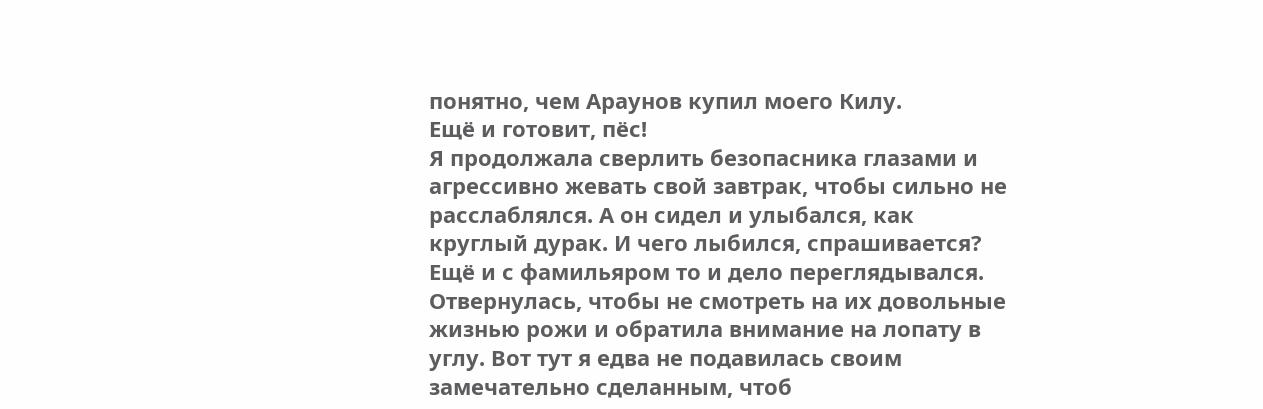понятно, чем Араунов купил моего Килу.
Ещё и готовит, пёс!
Я продолжала сверлить безопасника глазами и агрессивно жевать свой завтрак, чтобы сильно не расслаблялся. А он сидел и улыбался, как круглый дурак. И чего лыбился, спрашивается? Ещё и с фамильяром то и дело переглядывался.
Отвернулась, чтобы не смотреть на их довольные жизнью рожи и обратила внимание на лопату в углу. Вот тут я едва не подавилась своим замечательно сделанным, чтоб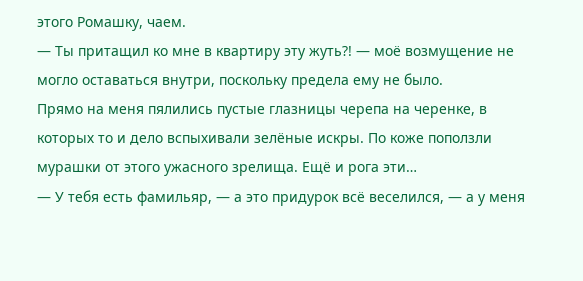этого Ромашку, чаем.
— Ты притащил ко мне в квартиру эту жуть?! — моё возмущение не могло оставаться внутри, поскольку предела ему не было.
Прямо на меня пялились пустые глазницы черепа на черенке, в которых то и дело вспыхивали зелёные искры. По коже поползли мурашки от этого ужасного зрелища. Ещё и рога эти…
— У тебя есть фамильяр, — а это придурок всё веселился, — а у меня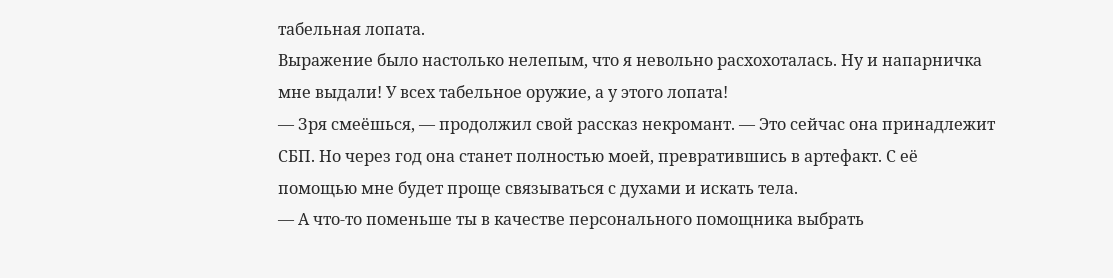табельная лопата.
Выражение было настолько нелепым, что я невольно расхохоталась. Ну и напарничка мне выдали! У всех табельное оружие, а у этого лопата!
— Зря смеёшься, — продолжил свой рассказ некромант. — Это сейчас она принадлежит СБП. Но через год она станет полностью моей, превратившись в артефакт. С её помощью мне будет проще связываться с духами и искать тела.
— А что-то поменьше ты в качестве персонального помощника выбрать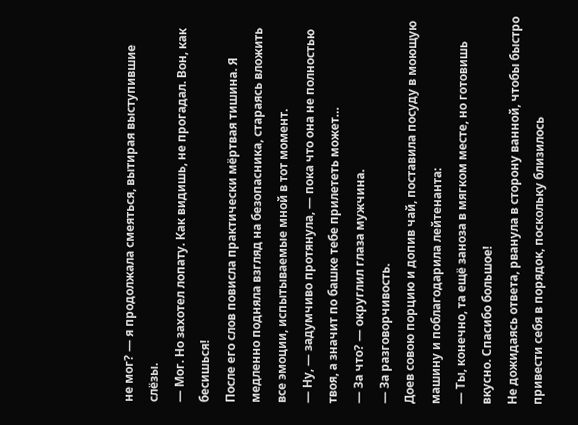не мог? — я продолжала смеяться, вытирая выступившие слёзы.
— Мог. Но захотел лопату. Как видишь, не прогадал. Вон, как бесишься!
После его слов повисла практически мёртвая тишина. Я медленно подняла взгляд на безопасника, стараясь вложить все эмоции, испытываемые мной в тот момент.
— Ну, — задумчиво протянула, — пока что она не полностью твоя, а значит по башке тебе прилететь может…
— За что? — округлил глаза мужчина.
— За разговорчивость.
Доев совою порцию и допив чай, поставила посуду в моющую машину и поблагодарила лейтенанта:
— Ты, конечно, та ещё заноза в мягком месте, но готовишь вкусно. Спасибо большое!
Не дожидаясь ответа, рванула в сторону ванной, чтобы быстро привести себя в порядок, поскольку близилось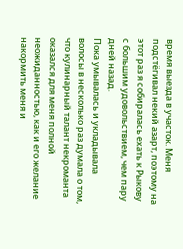время выезда в участок. Меня подстёгивал некий азарт, поэтому на этот раз я собиралась ехать к Рыкову с большим удовольствием, чем пару дней назад.
Пока умывалась и укладывала волосы в несколько раз думала о том, что кулинарный талант некроманта оказался для меня полной неожиданностью, как и его желание накормить меня и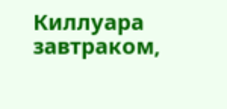Киллуара завтраком,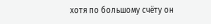хотя по большому счёту он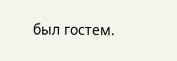был гостем.